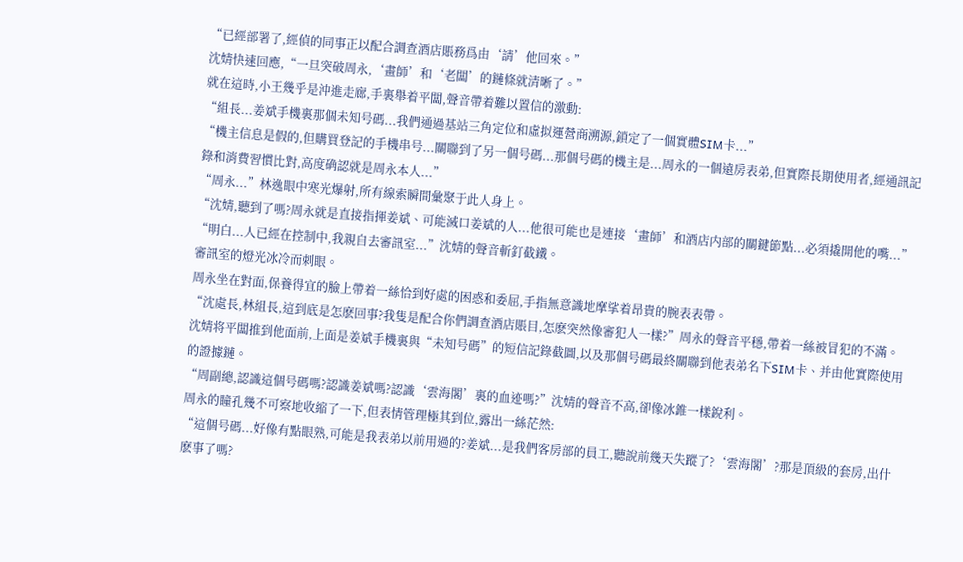“已經部署了,經偵的同事正以配合調查酒店賬務爲由‘請’他回來。”
沈婧快速回應,“一旦突破周永,‘畫師’和‘老闆’的鏈條就清晰了。”
就在這時,小王幾乎是沖進走廊,手裏舉着平闆,聲音帶着難以置信的激動:
“組長...姜斌手機裏那個未知号碼...我們通過基站三角定位和虛拟運營商溯源,鎖定了一個實體SIM卡...”
“機主信息是假的,但購買登記的手機串号...關聯到了另一個号碼...那個号碼的機主是...周永的一個遠房表弟,但實際長期使用者,經通訊記錄和消費習慣比對,高度确認就是周永本人...”
“周永...”林逸眼中寒光爆射,所有線索瞬間彙聚于此人身上。
“沈婧,聽到了嗎?周永就是直接指揮姜斌、可能滅口姜斌的人...他很可能也是連接‘畫師’和酒店内部的關鍵節點...必須撬開他的嘴...”
“明白...人已經在控制中,我親自去審訊室...”沈婧的聲音斬釘截鐵。
審訊室的燈光冰冷而刺眼。
周永坐在對面,保養得宜的臉上帶着一絲恰到好處的困惑和委屈,手指無意識地摩挲着昂貴的腕表表帶。
“沈處長,林組長,這到底是怎麽回事?我隻是配合你們調查酒店賬目,怎麽突然像審犯人一樣?”周永的聲音平穩,帶着一絲被冒犯的不滿。
沈婧将平闆推到他面前,上面是姜斌手機裏與“未知号碼”的短信記錄截圖,以及那個号碼最終關聯到他表弟名下SIM卡、并由他實際使用的證據鏈。
“周副總,認識這個号碼嗎?認識姜斌嗎?認識‘雲海閣’裏的血迹嗎?”沈婧的聲音不高,卻像冰錐一樣銳利。
周永的瞳孔幾不可察地收縮了一下,但表情管理極其到位,露出一絲茫然:
“這個号碼...好像有點眼熟,可能是我表弟以前用過的?姜斌...是我們客房部的員工,聽說前幾天失蹤了?‘雲海閣’?那是頂級的套房,出什麽事了嗎?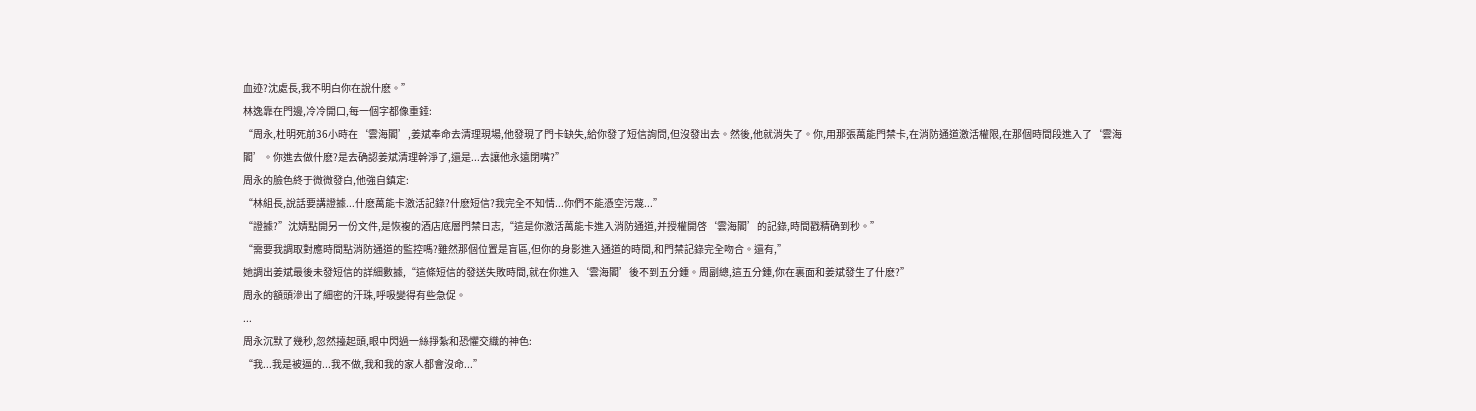血迹?沈處長,我不明白你在說什麽。”
林逸靠在門邊,冷冷開口,每一個字都像重錘:
“周永,杜明死前36小時在‘雲海閣’,姜斌奉命去清理現場,他發現了門卡缺失,給你發了短信詢問,但沒發出去。然後,他就消失了。你,用那張萬能門禁卡,在消防通道激活權限,在那個時間段進入了‘雲海閣’。你進去做什麽?是去确認姜斌清理幹淨了,還是...去讓他永遠閉嘴?”
周永的臉色終于微微發白,他強自鎮定:
“林組長,說話要講證據...什麽萬能卡激活記錄?什麽短信?我完全不知情...你們不能憑空污蔑...”
“證據?”沈婧點開另一份文件,是恢複的酒店底層門禁日志,“這是你激活萬能卡進入消防通道,并授權開啓‘雲海閣’的記錄,時間戳精确到秒。”
“需要我調取對應時間點消防通道的監控嗎?雖然那個位置是盲區,但你的身影進入通道的時間,和門禁記錄完全吻合。還有,”
她調出姜斌最後未發短信的詳細數據,“這條短信的發送失敗時間,就在你進入‘雲海閣’後不到五分鍾。周副總,這五分鍾,你在裏面和姜斌發生了什麽?”
周永的額頭滲出了細密的汗珠,呼吸變得有些急促。
...
周永沉默了幾秒,忽然擡起頭,眼中閃過一絲掙紮和恐懼交織的神色:
“我...我是被逼的...我不做,我和我的家人都會沒命...”